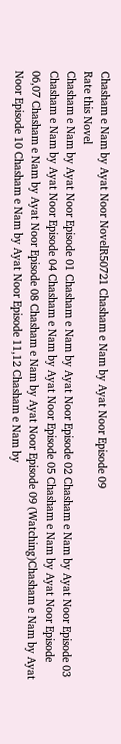Chasham e Nam by Ayat Noor NovelR50721 Chasham e Nam by Ayat Noor Episode 09
Rate this Novel
Chasham e Nam by Ayat Noor Episode 01 Chasham e Nam by Ayat Noor Episode 02 Chasham e Nam by Ayat Noor Episode 03 Chasham e Nam by Ayat Noor Episode 04 Chasham e Nam by Ayat Noor Episode 05 Chasham e Nam by Ayat Noor Episode 06,07 Chasham e Nam by Ayat Noor Episode 08 Chasham e Nam by Ayat Noor Episode 09 (Watching)Chasham e Nam by Ayat Noor Episode 10 Chasham e Nam by Ayat Noor Episode 11,12 Chasham e Nam by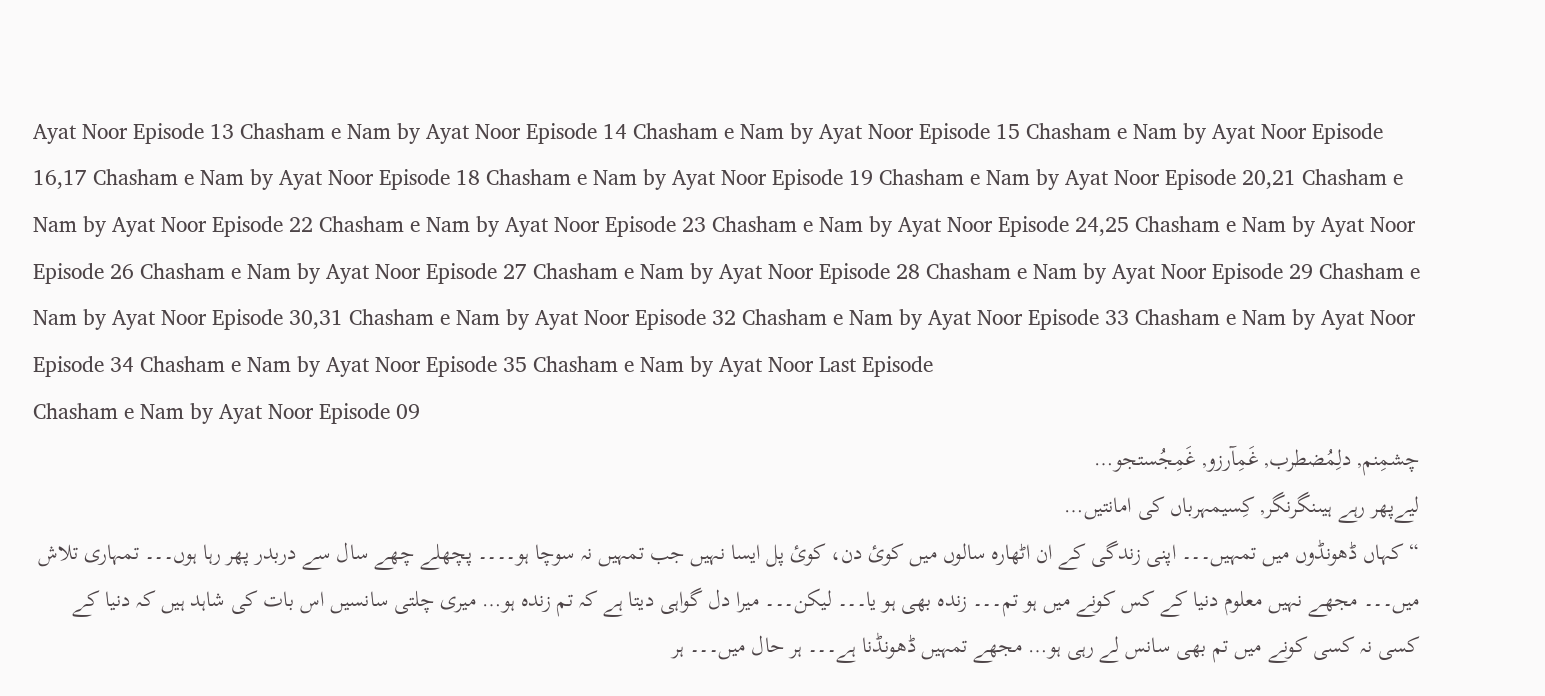Ayat Noor Episode 13 Chasham e Nam by Ayat Noor Episode 14 Chasham e Nam by Ayat Noor Episode 15 Chasham e Nam by Ayat Noor Episode 16,17 Chasham e Nam by Ayat Noor Episode 18 Chasham e Nam by Ayat Noor Episode 19 Chasham e Nam by Ayat Noor Episode 20,21 Chasham e Nam by Ayat Noor Episode 22 Chasham e Nam by Ayat Noor Episode 23 Chasham e Nam by Ayat Noor Episode 24,25 Chasham e Nam by Ayat Noor Episode 26 Chasham e Nam by Ayat Noor Episode 27 Chasham e Nam by Ayat Noor Episode 28 Chasham e Nam by Ayat Noor Episode 29 Chasham e Nam by Ayat Noor Episode 30,31 Chasham e Nam by Ayat Noor Episode 32 Chasham e Nam by Ayat Noor Episode 33 Chasham e Nam by Ayat Noor Episode 34 Chasham e Nam by Ayat Noor Episode 35 Chasham e Nam by Ayat Noor Last Episode
Chasham e Nam by Ayat Noor Episode 09
چشمِنم, دلِمُضطرب, غَمِآرزو, غَمِجُستجو…
لیےپھر رہے ہیںنگرنگر, کِسیمہرباں کی امانتیں…
“کہاں ڈھونڈوں میں تمہیں۔۔۔ اپنی زندگی کے ان اٹھارہ سالوں میں کوئ دن، کوئ پل ایسا نہیں جب تمہیں نہ سوچا ہو۔۔۔۔ پچھلے چھے سال سے دربدر پھر رہا ہوں۔۔۔ تمہاری تلاش میں۔۔۔ مجھے نہیں معلوم دنیا کے کس کونے میں ہو تم۔۔۔ زندہ بھی ہو یا۔۔۔ لیکن۔۔۔ میرا دل گواہی دیتا ہے کہ تم زندہ ہو… میری چلتی سانسیں اس بات کی شاہد ہیں کہ دنیا کے کسی نہ کسی کونے میں تم بھی سانس لے رہی ہو… مجھے تمہیں ڈھونڈنا ہے۔۔۔ ہر حال میں۔۔۔ ہر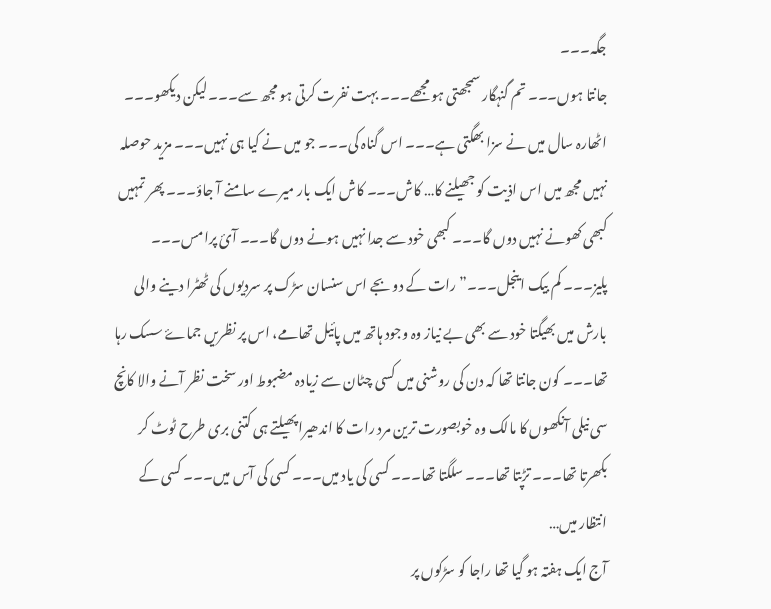جگہ۔۔۔
جانتا ہوں۔۔۔ تم گنہگار سمجھتی ہو مجھے۔۔۔ بہت نفرت کرتی ہو مجھ سے۔۔۔ لیکن دیکھو۔۔۔ اٹھارہ سال میں نے سزا بھگتی ہے۔۔۔ اس گناہ کی۔۔۔ جو میں نے کیا ہی نہیں۔۔۔ مزید حوصلہ نہیں مجھ میں اس اذیت کو جھیلنے کا… کاش۔۔۔ کاش ایک بار میرے سامنے آ جاؤ۔۔۔ پھر تمہیں کبھی کھونے نہیں دوں گا۔۔۔ کبھی خود سے جدا نہیں ہونے دوں گا۔۔۔ آئ پرامس۔۔۔ پلیز۔۔۔ کم بیک اینجل۔۔۔” رات کے دو بجے اس سنسان سڑک پر سردیوں کی ٹھٹرا دینے والی بارش میں بھیگتا خود سے بھی بے نیاز وہ وجود ہاتھ میں پائیل تھامے، اس پر نظریں جماۓ سسک رہا تھا۔۔۔ کون جانتا تھا کہ دن کی روشنی میں کسی چٹان سے زیادہ مضبوط اور سخت نظر آنے والا کانچ سی نیلی آنکھوں کا مالک وہ خوبصورت ترین مرد رات کا اندھیرا پھیلتے ہی کتنی بری طرح ٹوٹ کر بکھرتا تھا۔۔۔ تڑپتا تھا۔۔۔ سلگتا تھا۔۔۔ کسی کی یاد میں۔۔۔ کسی کی آس میں۔۔۔ کسی کے انتظار میں…
آج ایک ہفتہ ہو گیا تھا راجا کو سڑکوں پر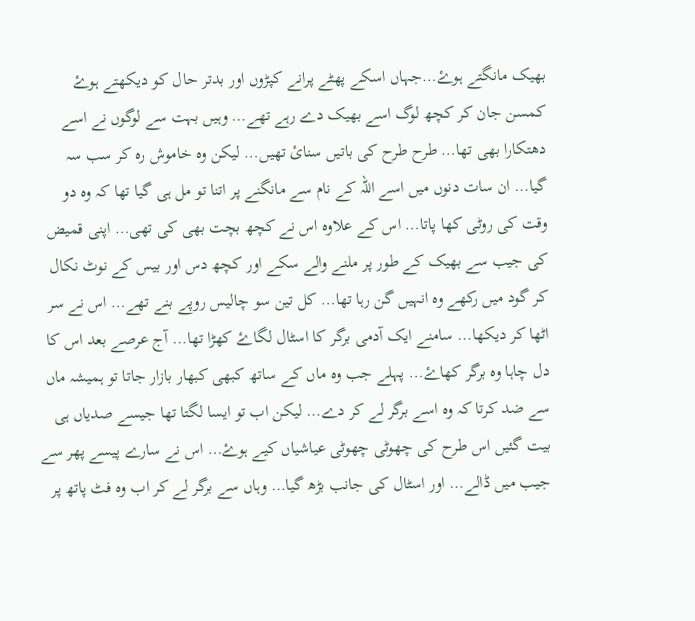بھیک مانگتے ہوۓ…جہاں اسکے پھٹے پرانے کپڑوں اور بدتر حال کو دیکھتے ہوۓ کمسن جان کر کچھ لوگ اسے بھیک دے رہے تھے… وہیں بہت سے لوگوں نے اسے دھتکارا بھی تھا… طرح طرح کی باتیں سنائ تھیں… لیکن وہ خاموش رہ کر سب سہ گیا… ان سات دنوں میں اسے اللّہ کے نام سے مانگنے پر اتنا تو مل ہی گیا تھا کہ وہ دو وقت کی روٹی کھا پاتا… اس کے علاوہ اس نے کچھ بچت بھی کی تھی… اپنی قمیض کی جیب سے بھیک کے طور پر ملنے والے سکے اور کچھ دس اور بیس کے نوٹ نکال کر گود میں رکھے وہ انہیں گن رہا تھا… کل تین سو چالیس روپے بنے تھے… اس نے سر اٹھا کر دیکھا… سامنے ایک آدمی برگر کا اسٹال لگاۓ کھڑا تھا… آج عرصے بعد اس کا دل چاہا وہ برگر کھاۓ… پہلے جب وہ ماں کے ساتھ کبھی کبھار بازار جاتا تو ہمیشہ ماں سے ضد کرتا کہ وہ اسے برگر لے کر دے… لیکن اب تو ایسا لگتا تھا جیسے صدیاں ہی بیت گئیں اس طرح کی چھوٹی چھوٹی عیاشیاں کیے ہوۓ… اس نے سارے پیسے پھر سے جیب میں ڈالے… اور اسٹال کی جانب بڑھ گیا… وہاں سے برگر لے کر اب وہ فٹ پاتھ پر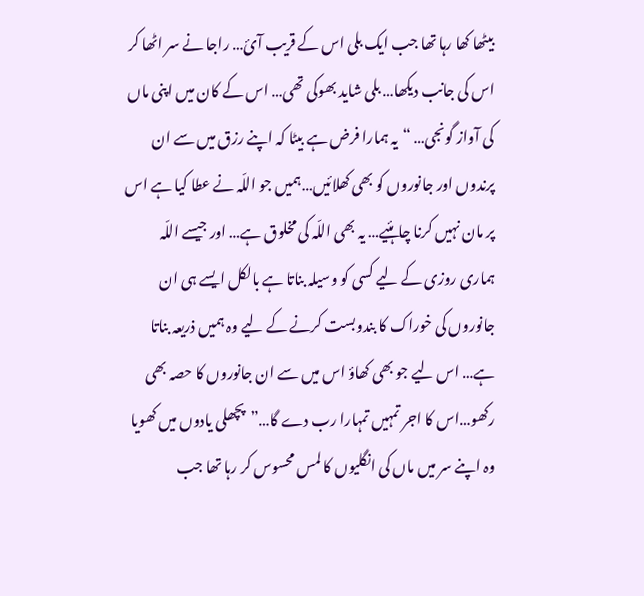بیٹھا کھا رہا تھا جب ایک بلی اس کے قریب آئ… راجا نے سر اٹھا کر اس کی جانب دیکھا… بلی شاید بھوکی تھی… اس کے کان میں اپنی ماں کی آواز گونجی… “یہ ہمارا فرض ہے بیٹا کہ اپنے رزق میں سے ان پرندوں اور جانوروں کو بھی کھلائیں…ہمیں جو اللّہ نے عطا کیا ہے اس پر مان نہیں کرنا چاہئیے… یہ بھی اللّہ کی مخلوق ہے… اور جیسے اللّہ ہماری روزی کے لیے کسی کو وسیلہ بناتا ہے بالکل ایسے ہی ان جانوروں کی خوراک کا بندوبست کرنے کے لیے وہ ہمیں ذریعہ بناتا ہے… اس لیے جو بھی کھاؤ اس میں سے ان جانوروں کا حصہ بھی رکھو…اس کا اجر تمہیں تمہارا رب دے گا…”پچھلی یادوں میں کھویا وہ اپنے سر میں ماں کی انگلیوں کا لمس محسوس کر رہا تھا جب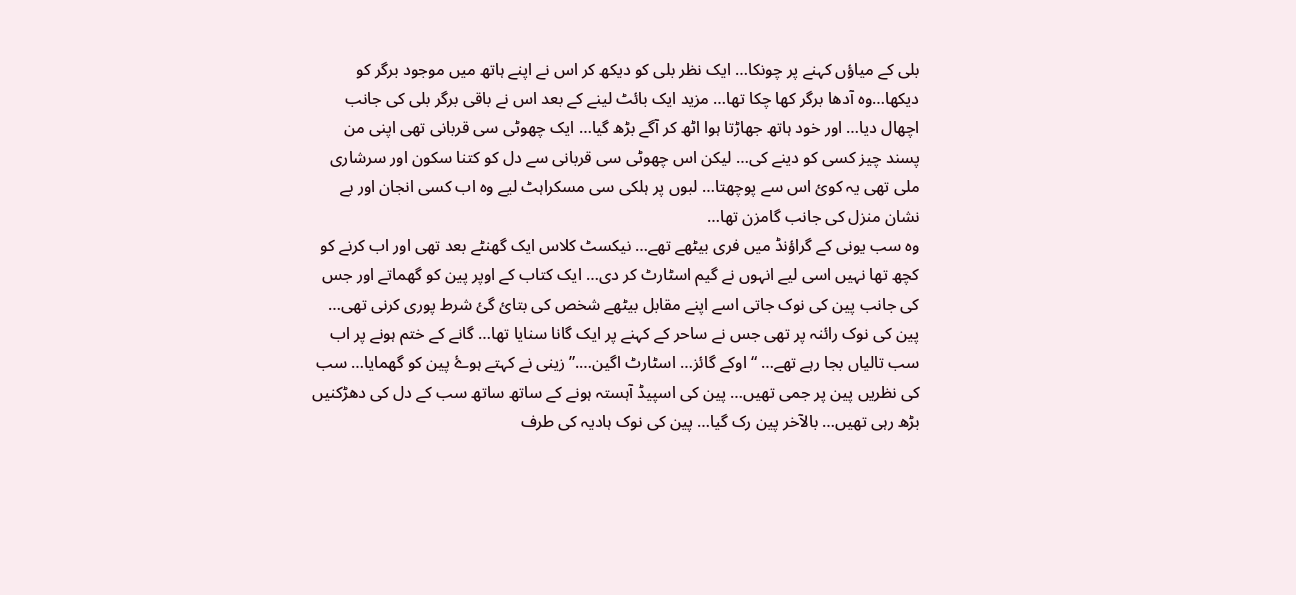بلی کے میاؤں کہنے پر چونکا… ایک نظر بلی کو دیکھ کر اس نے اپنے ہاتھ میں موجود برگر کو دیکھا…وہ آدھا برگر کھا چکا تھا… مزید ایک بائٹ لینے کے بعد اس نے باقی برگر بلی کی جانب اچھال دیا… اور خود ہاتھ جھاڑتا ہوا اٹھ کر آگے بڑھ گیا… ایک چھوٹی سی قربانی تھی اپنی من پسند چیز کسی کو دینے کی… لیکن اس چھوٹی سی قربانی سے دل کو کتنا سکون اور سرشاری ملی تھی یہ کوئ اس سے پوچھتا… لبوں پر ہلکی سی مسکراہٹ لیے وہ اب کسی انجان اور بے نشان منزل کی جانب گامزن تھا…
وہ سب یونی کے گراؤنڈ میں فری بیٹھے تھے… نیکسٹ کلاس ایک گھنٹے بعد تھی اور اب کرنے کو کچھ تھا نہیں اسی لیے انہوں نے گیم اسٹارٹ کر دی… ایک کتاب کے اوپر پین کو گھماتے اور جس کی جانب پین کی نوک جاتی اسے اپنے مقابل بیٹھے شخص کی بتائ گئ شرط پوری کرنی تھی… پین کی نوک رائنہ پر تھی جس نے ساحر کے کہنے پر ایک گانا سنایا تھا… گانے کے ختم ہونے پر اب سب تالیاں بجا رہے تھے… “اوکے گائز… اسٹارٹ اگین….” زینی نے کہتے ہوۓ پین کو گھمایا… سب کی نظریں پین پر جمی تھیں… پین کی اسپیڈ آہستہ ہونے کے ساتھ ساتھ سب کے دل کی دھڑکنیں بڑھ رہی تھیں… بالآخر پین رک گیا… پین کی نوک ہادیہ کی طرف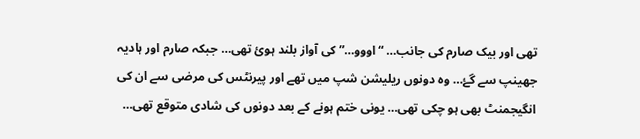تھی اور بیک صارم کی جانب… “اووو…” کی آواز بلند ہوئ تھی… جبکہ صارم اور ہادیہ جھینپ سے گۓ… وہ دونوں ریلیشن شپ میں تھے اور پیرنٹس کی مرضی سے ان کی انگیجمنٹ بھی ہو چکی تھی… یونی ختم ہونے کے بعد دونوں کی شادی متوقع تھی…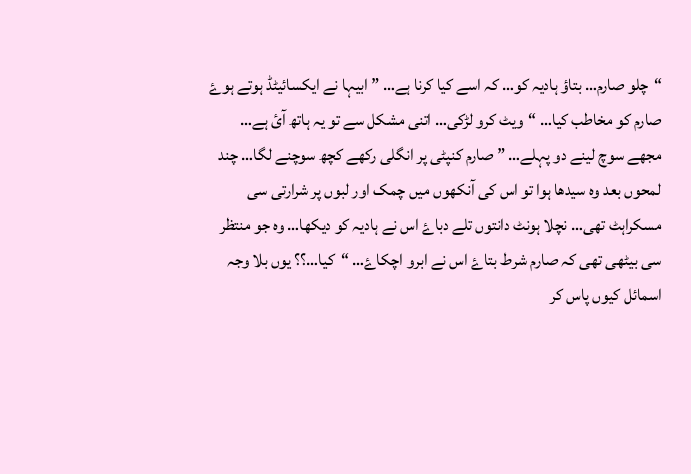“چلو صارم… بتاؤ ہادیہ کو… کہ اسے کیا کرنا ہے… ” ابیہا نے ایکسائیٹڈ ہوتے ہوۓ صارم کو مخاطب کیا… “ویٹ کرو لڑکی… اتنی مشکل سے تو یہ ہاتھ آئ ہے… مجھے سوچ لینے دو پہلے… ” صارم کنپٹی پر انگلی رکھے کچھ سوچنے لگا… چند لمحوں بعد وہ سیدھا ہوا تو اس کی آنکھوں میں چمک اور لبوں پر شرارتی سی مسکراہٹ تھی… نچلا ہونٹ دانتوں تلے دباۓ اس نے ہادیہ کو دیکھا… وہ جو منتظر سی بیٹھی تھی کہ صارم شرط بتاۓ اس نے ابرو اچکاۓ… “کیا…؟؟ یوں بلا وجہ اسمائل کیوں پاس کر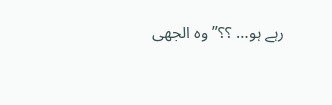رہے ہو… ؟؟” وہ الجھی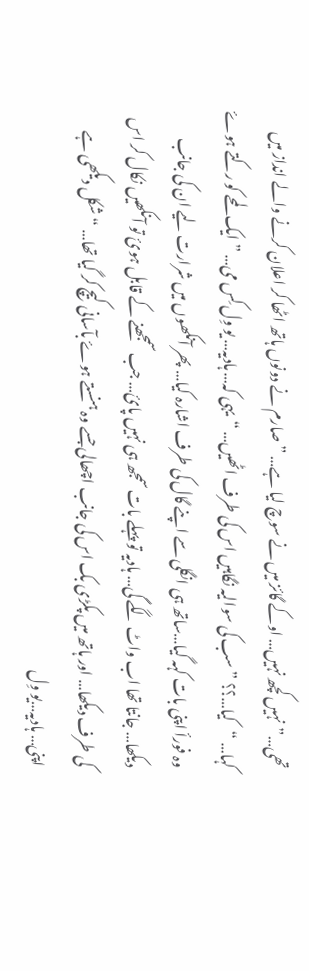تھی…”نہیں کچھ نہیں… اوکے گائز میں نے سوچ لیا ہے… ” صارم نے دونوں ہاتھ اٹھا کر اعلان کرنے والے انداز میں کہا… “کیا…؟؟ ” سب کی سوالیہ نگاہیں اس کی طرف اٹھیں… “یہی کہ… ہادیہ… یو وِل کِس می… ” ایک لمحے کو رکتے ہوۓ وہ فورأ اپنی بات کہہ گیا…ساتھ ہی انگلی سے اپنے گال کی طرف اشارہ کیا… پھر آنکھوں میں شرارت لیے ان کی جانب دیکھا… جانتا تھا اب واٹ لگے گی… ہادیہ تو پہلے بات سمجھ ہی نہیں پائ… جب سمجھنے کے قابل ہوئ تو آنکھیں نکال کر اس کی طرف دیکھا… اور ہاتھ میں پکڑی بک اس کی جانب اچھالی جسے وہ ہنستے ہوۓ بآسانی کیچ کر گیا تھا… “شکل دیکھی ہے اپنی… ہادیہ…یو وِل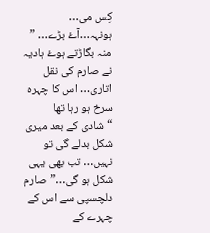کِس می… ہونہہ…آۓ بڑے… ” منہ بگاڑتے ہوۓ ہادیہ نے صارم کی نقل اتاری… اس کا چہرہ سرخ ہو رہا تھا “شادی کے بعد میری شکل بدلے گی تو نہیں… تب بھی یہی شکل ہو گی…”صارم دلچسپی سے اس کے چہرے کے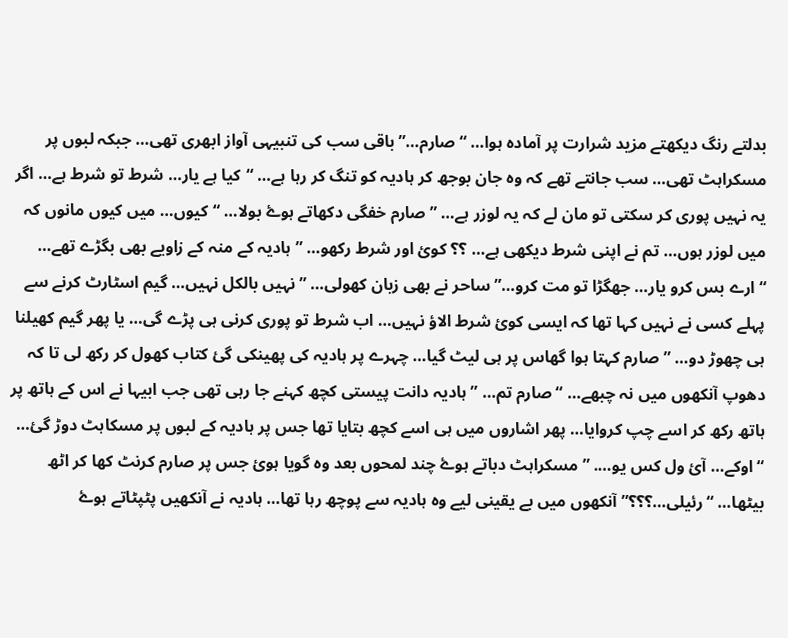بدلتے رنگ دیکھتے مزید شرارت پر آمادہ ہوا… “صارم…” باقی سب کی تنبیہی آواز ابھری تھی… جبکہ لبوں پر مسکراہٹ تھی… سب جانتے تھے کہ وہ جان بوجھ کر ہادیہ کو تنگ کر رہا ہے… “کیا ہے یار… شرط تو شرط ہے… اگر یہ نہیں پوری کر سکتی تو مان لے کہ یہ لوزر ہے… ” صارم خفگی دکھاتے ہوۓ بولا… “کیوں… میں کیوں مانوں کہ میں لوزر ہوں… تم نے اپنی شرط دیکھی ہے… ؟؟ کوئ اور شرط رکھو… ” ہادیہ کے منہ کے زاویے بھی بگڑے تھے… “ارے بس کرو یار… جھگڑا تو مت کرو…” ساحر نے بھی زبان کھولی… ” نہیں بالکل نہیں… گیم اسٹارٹ کرنے سے پہلے کسی نے نہیں کہا تھا کہ ایسی کوئ شرط الاؤ نہیں… اب شرط تو پوری کرنی ہی پڑے گی… یا پھر گیم کھیلنا ہی چھوڑ دو… ” صارم کہتا ہوا گھاس پر ہی لیٹ گیا… چہرے پر ہادیہ کی پھینکی گئ کتاب کھول کر رکھ لی تا کہ دھوپ آنکھوں میں نہ چبھے… “صارم تم… ” ہادیہ دانت پیستی کچھ کہنے جا رہی تھی جب ابیہا نے اس کے ہاتھ پر ہاتھ رکھ کر اسے چپ کروایا… پھر اشاروں میں ہی اسے کچھ بتایا تھا جس پر ہادیہ کے لبوں پر مسکاہٹ دوڑ گئ… “اوکے… آئ ول کس یو…. ” مسکراہٹ دباتے ہوۓ چند لمحوں بعد وہ گویا ہوئ جس پر صارم کرنٹ کھا کر اٹھ بیٹھا… “رئیلی…؟؟؟” آنکھوں میں بے یقینی لیے وہ ہادیہ سے پوچھ رہا تھا… ہادیہ نے آنکھیں پٹپٹاتے ہوۓ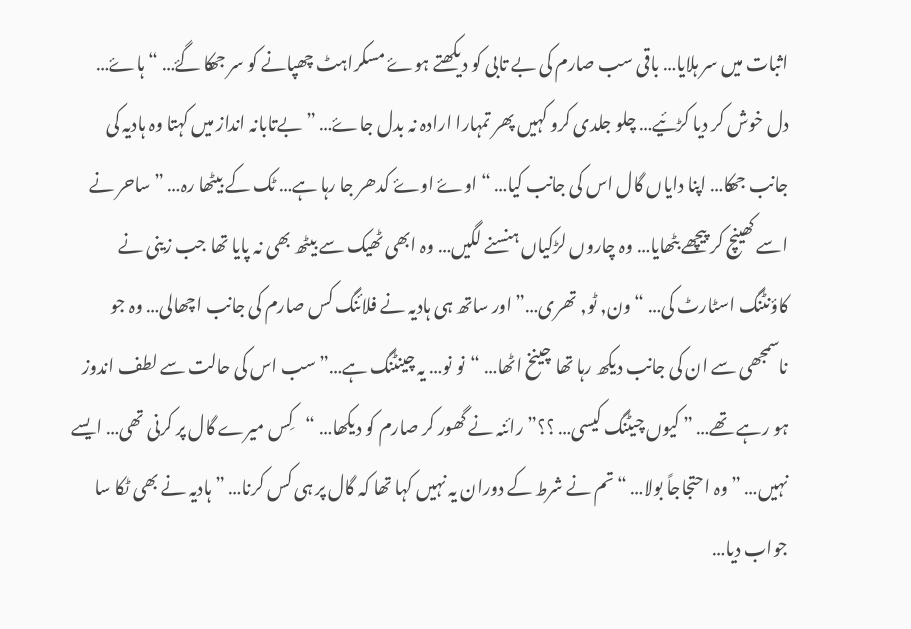اثبات میں سر ہلایا… باقی سب صارم کی بے تابی کو دیکھتے ہوۓ مسکراہٹ چھپانے کو سر جھکا گۓ… “ہاۓ… دل خوش کر دیا کڑئیے… چلو جلدی کرو کہیں پھر تمہارا ارادہ نہ بدل جاۓ… ” بےتابانہ انداز میں کہتا وہ ہادیہ کی جانب جھکا… اپنا دایاں گال اس کی جانب کیا… “اوۓ اوۓ کدھر جا رہا ہے… ٹک کے بیٹھا رہ… ” ساحر نے اسے کھینچ کر پیچھے بٹھایا… وہ چاروں لڑکیاں ہنسنے لگیں… وہ ابھی ٹھیک سے بیٹھ بھی نہ پایا تھا جب زینی نے کاؤنٹنگ اسٹارٹ کی… “ون, ٹو, تھری…” اور ساتھ ہی ہادیہ نے فلائنگ کس صارم کی جانب اچھالی… وہ جو ناسمجھی سے ان کی جانب دیکھ رہا تھا چینخ اٹھا… “نو نو… یہ چینٹنگ ہے…” سب اس کی حالت سے لطف اندوز ہو رہے تھے… ” کیوں چیٹنگ کیسی… ؟؟” رائنہ نے گھور کر صارم کو دیکھا… “کِس میرے گال پر کرنی تھی… ایسے نہیں… ” وہ احتجاجاً بولا… “تم نے شرط کے دوران یہ نہیں کہا تھا کہ گال پر ہی کس کرنا… ” ہادیہ نے بھی ٹکا سا جواب دیا…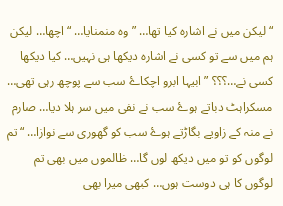“لیکن میں نے اشارہ کیا تھا… ” وہ منمنایا… “اچھا… لیکن ہم میں سے تو کسی نے اشارہ دیکھا ہی نہیں… کیا دیکھا کسی نے…؟؟؟ ” ابیہا ابرو اچکاۓ سب سے پوچھ رہی تھی… مسکراہٹ دباتے ہوۓ سب نے نفی میں سر ہلا دیا… صارم نے منہ کے زاویے بگاڑتے ہوۓ سب کو گھوری سے نوازا… “تم لوگوں کو تو میں دیکھ لوں گا… ظالموں میں بھی تم لوگوں کا ہی دوست ہوں… کبھی میرا بھی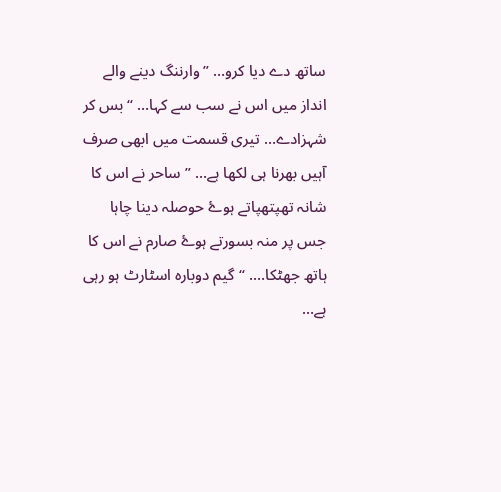ساتھ دے دیا کرو… ” وارننگ دینے والے انداز میں اس نے سب سے کہا… “بس کر شہزادے… تیری قسمت میں ابھی صرف آہیں بھرنا ہی لکھا ہے… ” ساحر نے اس کا شانہ تھپتھپاتے ہوۓ حوصلہ دینا چاہا جس پر منہ بسورتے ہوۓ صارم نے اس کا ہاتھ جھٹکا…. “گیم دوبارہ اسٹارٹ ہو رہی ہے…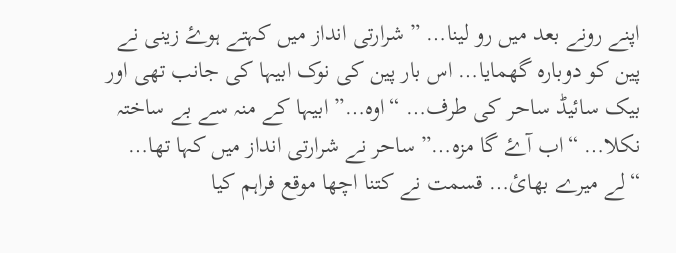اپنے رونے بعد میں رو لینا… ” شرارتی انداز میں کہتے ہوۓ زینی نے پین کو دوبارہ گھمایا… اس بار پین کی نوک ابیہا کی جانب تھی اور بیک سائیڈ ساحر کی طرف… “اوہ…” ابیہا کے منہ سے بے ساختہ نکلا… “اب آۓ گا مزہ…” ساحر نے شرارتی انداز میں کہا تھا… “لے میرے بھائ… قسمت نے کتنا اچھا موقع فراہم کیا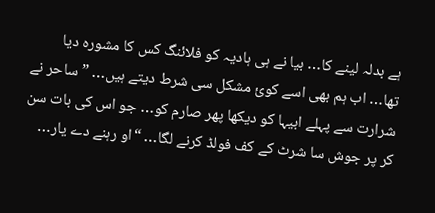ہے بدلہ لینے کا… بیا نے ہی ہادیہ کو فلائنگ کس کا مشورہ دیا تھا… اب ہم بھی اسے کوئ مشکل سی شرط دیتے ہیں… ” ساحر نے شرارت سے پہلے ابیہا کو دیکھا پھر صارم کو… جو اس کی بات سن کر پر جوش سا شرٹ کے کف فولڈ کرنے لگا… “او رہنے دے یار…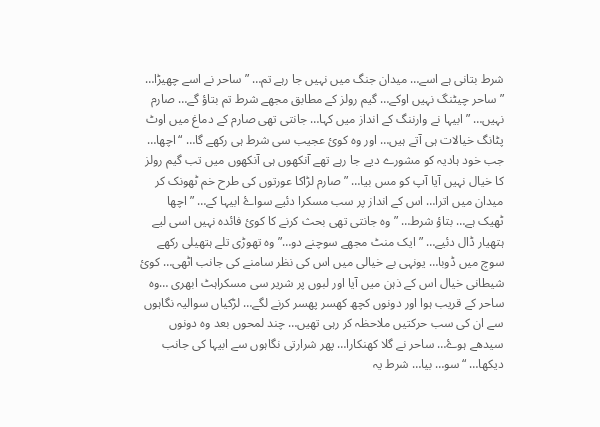شرط بتانی ہے اسے… میدان جنگ میں نہیں جا رہے تم… ” ساحر نے اسے چھیڑا… ” ساحر چیٹنگ نہیں اوکے… گیم رولز کے مطابق مجھے شرط تم بتاؤ گے… صارم نہیں… ” ابیہا نے وارننگ کے انداز میں کہا… جانتی تھی صارم کے دماغ میں اوٹ پٹانگ خیالات ہی آتے ہیں… اور وہ کوئ عجیب سی شرط ہی رکھے گا… “اچھا… جب خود ہادیہ کو مشورے دیے جا رہے تھے آنکھوں ہی آنکھوں میں تب گیم رولز کا خیال نہیں آیا آپ کو مس بیا… ” صارم لڑاکا عورتوں کی طرح خم ٹھونک کر میدان میں اترا… اس کے انداز پر سب مسکرا دئیے سواۓ ابیہا کے… ” اچھا ٹھیک ہے… بتاؤ شرط… ” وہ جانتی تھی بحث کرنے کا کوئ فائدہ نہیں اسی لیے ہتھیار ڈال دئیے… ” ایک منٹ مجھے سوچنے دو…” وہ تھوڑی تلے ہتھیلی رکھے سوچ میں ڈوبا… یونہی بے خیالی میں اس کی نظر سامنے کی جانب اٹھی… کوئ شیطانی خیال اس کے ذہن میں آیا اور لبوں پر شریر سی مسکراہٹ ابھری …وہ ساحر کے قریب ہوا اور دونوں کچھ کھسر پھسر کرنے لگے… لڑکیاں سوالیہ نگاہوں سے ان کی سب حرکتیں ملاحظہ کر رہی تھیں… چند لمحوں بعد وہ دونوں سیدھے ہوۓ… ساحر نے گلا کھنکارا… پھر شرارتی نگاہوں سے ابیہا کی جانب دیکھا… “سو… بیا… شرط یہ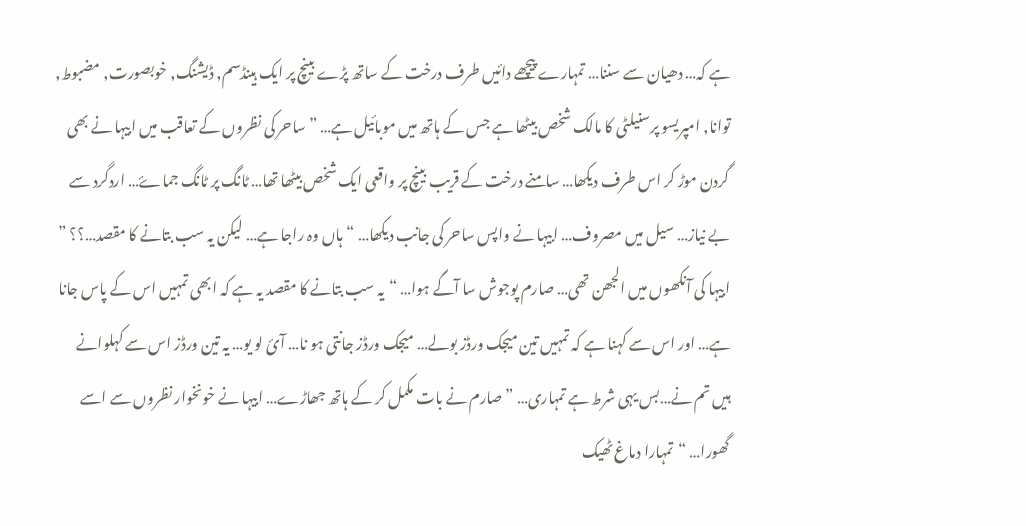ہے کہ… دھیان سے سننا… تمہارے پیچھے دائیں طرف درخت کے ساتھ پڑے بینچ پر ایک ہینڈسم, ڈیشنگ, خوبصورت, مضبوط, توانا, امپریسو پرسنیلٹی کا مالک شخص بیٹھا ہے جس کے ہاتھ میں موبائیل ہے… ” ساحر کی نظروں کے تعاقب میں ابیہا نے بھی گردن موڑ کر اس طرف دیکھا… سامنے درخت کے قریب بینچ پر واقعی ایک شخص بیٹھا تھا… ٹانگ پر ٹانگ جماۓ… اردگرد سے بے نیاز… سیل میں مصروف… ابیہا نے واپس ساحر کی جانب دیکھا… “ہاں وہ راجا ہے… لیکن یہ سب بتانے کا مقصد…؟؟ ” ابیہا کی آنکھوں میں الجھن تھی… صارم پوجوش سا آگے ہوا… “یہ سب بتانے کا مقصد یہ ہے کہ ابھی تمہیں اس کے پاس جانا ہے… اور اس سے کہنا ہے کہ تمہیں تین میجک ورڈز بولے… میجک ورڈز جانتی ہو نا… آئ لو یو… یہ تین ورڈز اس سے کہلوانے ہیں تم نے…بس یہی شرط ہے تمہاری… ” صارم نے بات مکمل کر کے ہاتھ جھاڑے… ابیہا نے خونخوار نظروں سے اسے گھورا… “تمہارا دماغ ٹھیک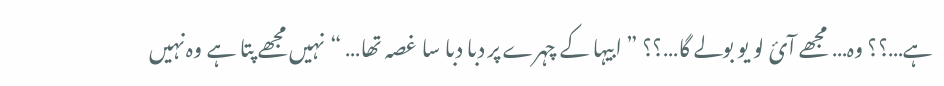ہے…؟؟ وہ… مجھے آئ لو یو بولے گا…؟؟ ” ابیہا کے چہرے پر دبا دبا سا غصہ تھا… “نہیں مجھے پتا ہے وہ نہیں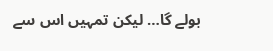بولے گا… لیکن تمہیں اس سے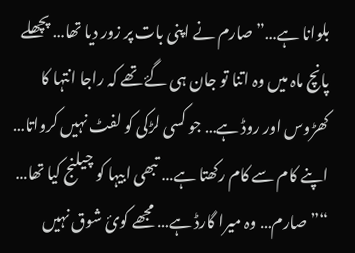بلوانا ہے…” صارم نے اپنی بات پر زور دیا تھا… پچھلے پانچ ماہ میں وہ اتنا تو جان ہی گۓ تھے کہ راجا انتہا کا کھڑوس اور روڈ ہے… جو کسی لڑکی کو لفٹ نہیں کرواتا… اپنے کام سے کام رکھتا ہے… تبھی ابیہا کو چیلنج کیا تھا… “”صارم… وہ میرا گارڈ ہے… مجھے کوئ شوق نہیں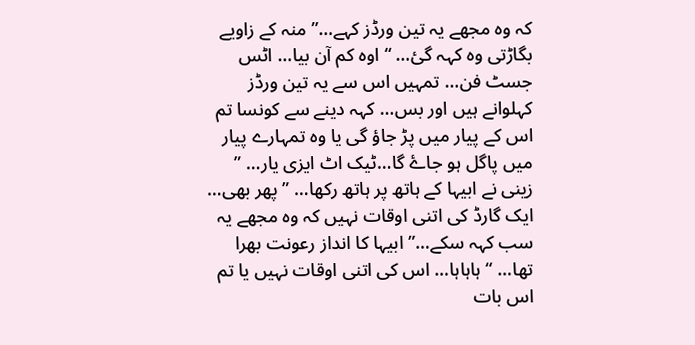کہ وہ مجھے یہ تین ورڈز کہے…” منہ کے زاویے بگاڑتی وہ کہہ گئ… “اوہ کم آن بیا… اٹس جسٹ فن… تمہیں اس سے یہ تین ورڈز کہلوانے ہیں اور بس… کہہ دینے سے کونسا تم اس کے پیار میں پڑ جاؤ گی یا وہ تمہارے پیار میں پاگل ہو جاۓ گا…ٹیک اٹ ایزی یار… ” زینی نے ابیہا کے ہاتھ پر ہاتھ رکھا… ” پھر بھی… ایک گارڈ کی اتنی اوقات نہیں کہ وہ مجھے یہ سب کہہ سکے…” ابیہا کا انداز رعونت بھرا تھا… “ہاہاہا… اس کی اتنی اوقات نہیں یا تم اس بات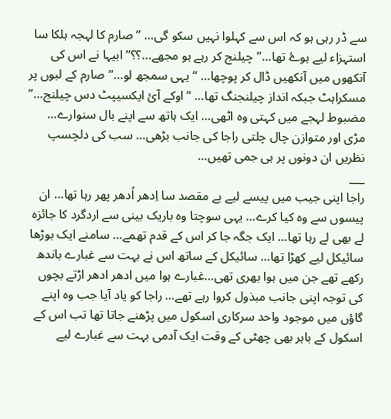سے ڈر رہی ہو کہ اس سے کہلوا نہیں سکو گی… ” صارم کا لہجہ ہلکا سا استہزاء لیے ہوۓ تھا…”چیلنج کر رہے ہو مجھے…؟؟” ابیہا نے اس کی آنکھوں میں آنکھیں ڈال کر پوچھا… “یہی سمجھ لو…” صارم کے لبوں پر مسکراہٹ جبکہ انداز چیلنجنگ تھا… “اوکے آئ ایکسیپٹ دس چیلنج…” مضبوط لہجے میں کہتی وہ اٹھی… ایک ہاتھ سے اپنے بال سنوارے… مڑی اور متوازن چال چلتی راجا کی جانب بڑھی… سب کی دلچسپ نظریں ان دونوں پر ہی جمی تھیں…
___
راجا اپنی جیب میں پیسے لیے بے مقصد سا اِدھر اُدھر پھر رہا تھا… ان پیسوں سے وہ کیا کرے… یہی سوچتا وہ باریک بینی سے اردگرد کا جائزہ لے بھی لے رہا تھا… ایک جگہ جا کر اس کے قدم تھمے… سامنے ایک بوڑھا سائیکل لیے کھڑا تھا… سائیکل کے ساتھ اس نے بہت سے غبارے باندھ رکھے تھے جن میں ہوا بھری تھی…غبارے ہوا میں ادھر ادھر اڑتے بچوں کی توجہ اپنی جانب مبذول کروا رہے تھے… راجا کو یاد آیا جب وہ اپنے گاؤں میں موجود واحد سرکاری اسکول میں پڑھنے جاتا تھا تب اس کے اسکول کے باہر بھی چھٹی کے وقت ایک آدمی بہت سے غبارے لیے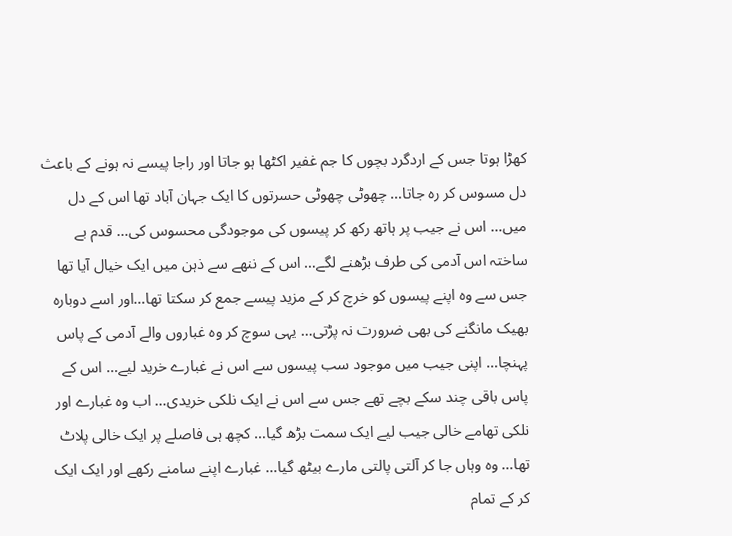کھڑا ہوتا جس کے اردگرد بچوں کا جم غفیر اکٹھا ہو جاتا اور راجا پیسے نہ ہونے کے باعث دل مسوس کر رہ جاتا… چھوٹی چھوٹی حسرتوں کا ایک جہان آباد تھا اس کے دل میں… اس نے جیب پر ہاتھ رکھ کر پیسوں کی موجودگی محسوس کی… قدم بے ساختہ اس آدمی کی طرف بڑھنے لگے… اس کے ننھے سے ذہن میں ایک خیال آیا تھا جس سے وہ اپنے پیسوں کو خرچ کر کے مزید پیسے جمع کر سکتا تھا…اور اسے دوبارہ بھیک مانگنے کی بھی ضرورت نہ پڑتی… یہی سوچ کر وہ غباروں والے آدمی کے پاس پہنچا… اپنی جیب میں موجود سب پیسوں سے اس نے غبارے خرید لیے… اس کے پاس باقی چند سکے بچے تھے جس سے اس نے ایک نلکی خریدی… اب وہ غبارے اور نلکی تھامے خالی جیب لیے ایک سمت بڑھ گیا… کچھ ہی فاصلے پر ایک خالی پلاٹ تھا… وہ وہاں جا کر آلتی پالتی مارے بیٹھ گیا… غبارے اپنے سامنے رکھے اور ایک ایک کر کے تمام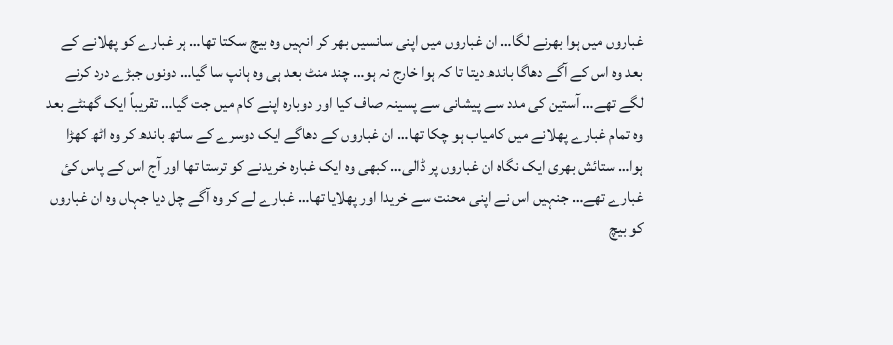غباروں میں ہوا بھرنے لگا… ان غباروں میں اپنی سانسیں بھر کر انہیں وہ بیچ سکتا تھا… ہر غبارے کو پھلانے کے بعد وہ اس کے آگے دھاگا باندھ دیتا تا کہ ہوا خارج نہ ہو… چند منٹ بعد ہی وہ ہانپ سا گیا… دونوں جبڑے درد کرنے لگے تھے… آستین کی مدد سے پیشانی سے پسینہ صاف کیا اور دوبارہ اپنے کام میں جت گیا… تقریباً ایک گھنٹے بعد وہ تمام غبارے پھلانے میں کامیاب ہو چکا تھا… ان غباروں کے دھاگے ایک دوسرے کے ساتھ باندھ کر وہ اٹھ کھڑا ہوا… ستائش بھری ایک نگاہ ان غباروں پر ڈالی… کبھی وہ ایک غبارہ خریدنے کو ترستا تھا اور آج اس کے پاس کئ غبارے تھے… جنہیں اس نے اپنی محنت سے خریدا اور پھلایا تھا… غبارے لے کر وہ آگے چل دیا جہاں وہ ان غباروں کو بیچ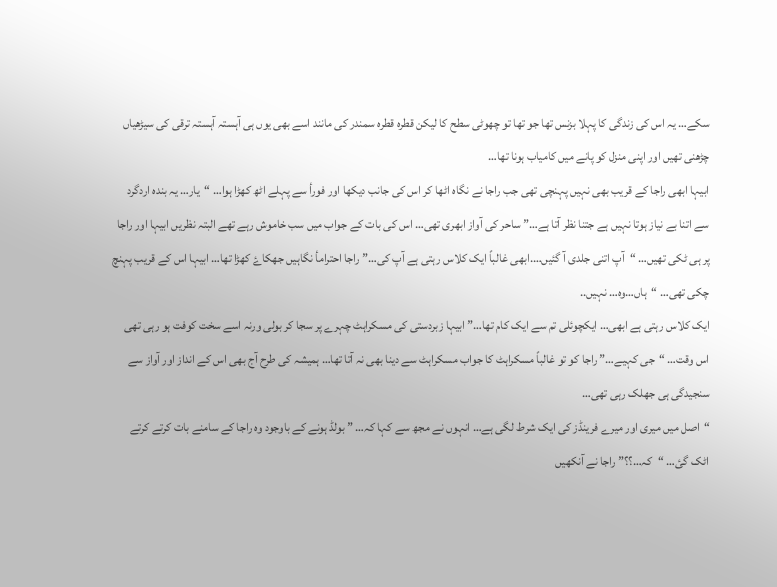سکے… یہ اس کی زندگی کا پہلا بزنس تھا جو تھا تو چھوٹی سطح کا لیکن قطرہ قطرہ سمندر کی مانند اسے بھی یوں ہی آہستہ آہستہ ترقی کی سیڑھیاں چڑھنی تھیں اور اپنی منزل کو پانے میں کامیاب ہونا تھا…
ابیہا ابھی راجا کے قریب بھی نہیں پہنچی تھی جب راجا نے نگاہ اٹھا کر اس کی جانب دیکھا اور فورأ سے پہلے اٹھ کھڑا ہوا… “یار… یہ بندہ اردگرد سے اتنا بے نیاز ہوتا نہیں ہے جتنا نظر آتا ہے…” ساحر کی آواز ابھری تھی… اس کی بات کے جواب میں سب خاموش رہے تھے البتہ نظریں ابیہا اور راجا پر ہی ٹکی تھیں… “آپ اتنی جلدی آ گئیں….ابھی غالباً ایک کلاس رہتی ہے آپ کی…” راجا احترامأ نگاہیں جھکاۓ کھڑا تھا… ابیہا اس کے قریب پہنچ چکی تھی… “ہاں…وہ… نہیں..
ایک کلاس رہتی ہے ابھی… ایکچوئلی تم سے ایک کام تھا…” ابیہا زبردستی کی مسکراہٹ چہرے پر سجا کر بولی ورنہ اسے سخت کوفت ہو رہی تھی اس وقت… “جی کہیے…” راجا کو تو غالباً مسکراہٹ کا جواب مسکراہٹ سے دینا بھی نہ آتا تھا… ہمیشہ کی طرح آج بھی اس کے انداز اور آواز سے سنجیدگی ہی جھلک رہی تھی…
“اصل میں میری اور میرے فرینڈز کی ایک شرط لگی ہے… انہوں نے مجھ سے کہا کہ… ” بولڈ ہونے کے باوجود وہ راجا کے سامنے بات کرتے کرتے اٹک گئ… “کہ…؟؟” راجا نے آنکھیں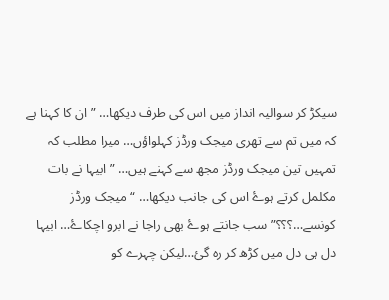سیکڑ کر سوالیہ انداز میں اس کی طرف دیکھا… ” ان کا کہنا ہے کہ میں تم سے تھری میجک ورڈز کہلواؤں… میرا مطلب کہ تمہیں تین میجک ورڈز مجھ سے کہنے ہیں… ” ابیہا نے بات مکلمل کرتے ہوۓ اس کی جانب دیکھا… “میجک ورڈز کونسے…؟؟؟” سب جانتے ہوۓ بھی راجا نے ابرو اچکاۓ… ابیہا دل ہی دل میں کڑھ کر رہ گئ…لیکن چہرے کو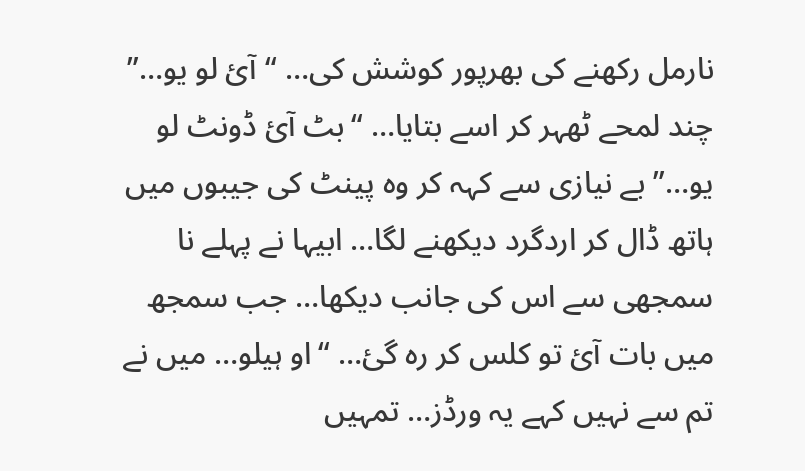نارمل رکھنے کی بھرپور کوشش کی… “آئ لو یو…” چند لمحے ٹھہر کر اسے بتایا… “بٹ آئ ڈونٹ لو یو…” بے نیازی سے کہہ کر وہ پینٹ کی جیبوں میں ہاتھ ڈال کر اردگرد دیکھنے لگا… ابیہا نے پہلے نا سمجھی سے اس کی جانب دیکھا… جب سمجھ میں بات آئ تو کلس کر رہ گئ… “او ہیلو… میں نے تم سے نہیں کہے یہ ورڈز… تمہیں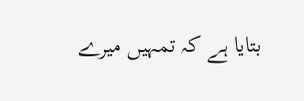بتایا ہے کہ تمہیں میرے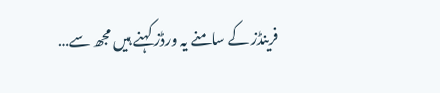فرینڈز کے سامنے یہ ورڈز کہنے ہیں مجھ سے…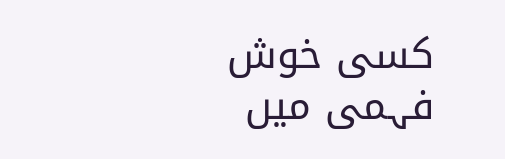کسی خوش فہمی میں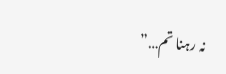نہ رہنا تم…”